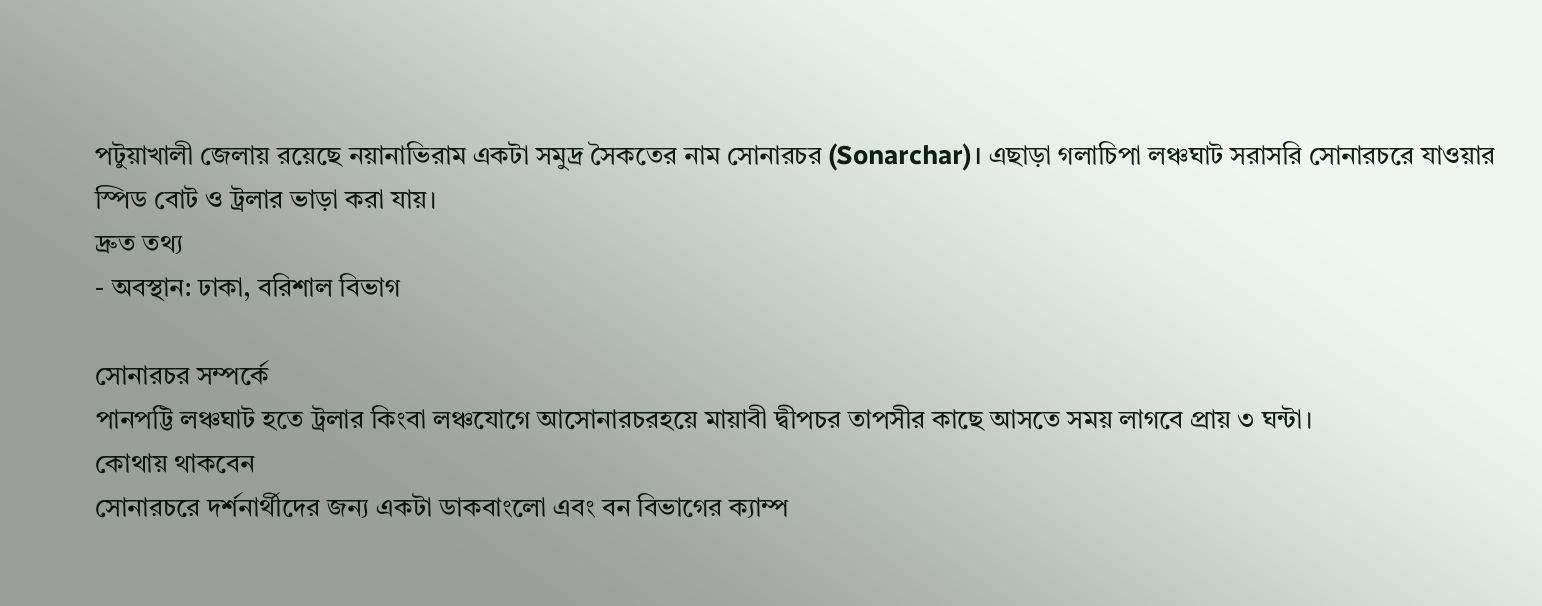পটুয়াখালী জেলায় রয়েছে নয়ানাভিরাম একটা সমুদ্র সৈকতের নাম সোনারচর (Sonarchar)। এছাড়া গলাচিপা লঞ্চঘাট সরাসরি সোনারচরে যাওয়ার স্পিড বোট ও ট্রলার ভাড়া করা যায়।
দ্রুত তথ্য
- অবস্থান: ঢাকা, বরিশাল বিভাগ

সোনারচর সম্পর্কে
পানপট্টি লঞ্চঘাট হতে ট্রলার কিংবা লঞ্চযোগে আসোনারচরহয়ে মায়াবী দ্বীপচর তাপসীর কাছে আসতে সময় লাগবে প্রায় ৩ ঘন্টা।
কোথায় থাকবেন
সোনারচরে দর্শনার্থীদের জন্য একটা ডাকবাংলো এবং বন বিভাগের ক্যাম্প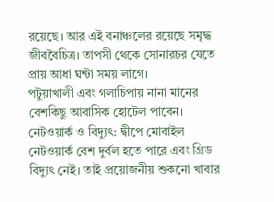রয়েছে। আর এই বনাঞ্চলের রয়েছে সমৃদ্ধ জীববৈচিত্র। তাপসী থেকে সোনারচর যেতে প্রায় আধা ঘন্টা সময় লাগে।
পটুয়াখালী এবং গলাচিপায় নানা মানের বেশকিছু আবাসিক হোটেল পাবেন। নেটওয়ার্ক ও বিদ্যুৎ: দ্বীপে মোবাইল নেটওয়ার্ক বেশ দুর্বল হতে পারে এবং গ্রিড বিদ্যুৎ নেই। তাই প্রয়োজনীয় শুকনো খাবার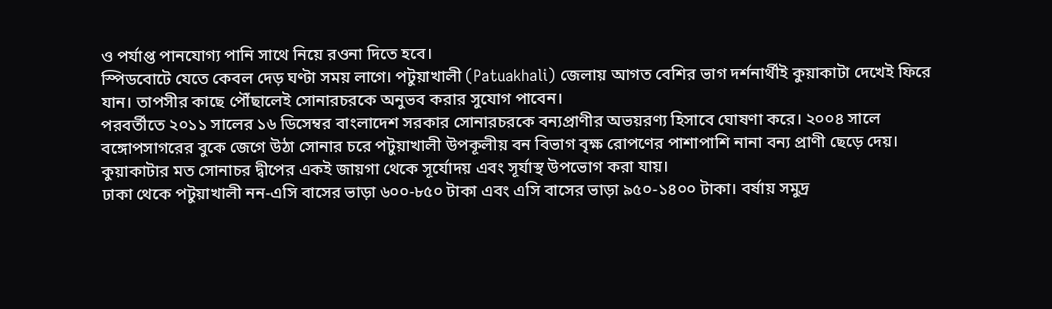ও পর্যাপ্ত পানযোগ্য পানি সাথে নিয়ে রওনা দিতে হবে।
স্পিডবোটে যেতে কেবল দেড় ঘণ্টা সময় লাগে। পটুয়াখালী (Patuakhali) জেলায় আগত বেশির ভাগ দর্শনার্থীই কুয়াকাটা দেখেই ফিরে যান। তাপসীর কাছে পৌঁছালেই সোনারচরকে অনুভব করার সুযোগ পাবেন।
পরবর্তীতে ২০১১ সালের ১৬ ডিসেম্বর বাংলাদেশ সরকার সোনারচরকে বন্যপ্রাণীর অভয়রণ্য হিসাবে ঘোষণা করে। ২০০৪ সালে বঙ্গোপসাগরের বুকে জেগে উঠা সোনার চরে পটুয়াখালী উপকূলীয় বন বিভাগ বৃক্ষ রোপণের পাশাপাশি নানা বন্য প্রাণী ছেড়ে দেয়। কুয়াকাটার মত সোনাচর দ্বীপের একই জায়গা থেকে সূর্যোদয় এবং সূর্যাস্থ উপভোগ করা যায়।
ঢাকা থেকে পটুয়াখালী নন-এসি বাসের ভাড়া ৬০০-৮৫০ টাকা এবং এসি বাসের ভাড়া ৯৫০-১৪০০ টাকা। বর্ষায় সমুদ্র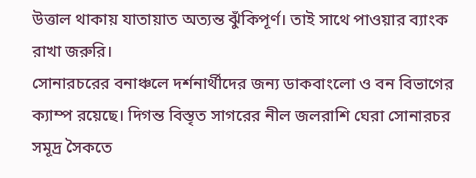উত্তাল থাকায় যাতায়াত অত্যন্ত ঝুঁকিপূর্ণ। তাই সাথে পাওয়ার ব্যাংক রাখা জরুরি।
সোনারচরের বনাঞ্চলে দর্শনার্থীদের জন্য ডাকবাংলো ও বন বিভাগের ক্যাম্প রয়েছে। দিগন্ত বিস্তৃত সাগরের নীল জলরাশি ঘেরা সোনারচর সমূদ্র সৈকতে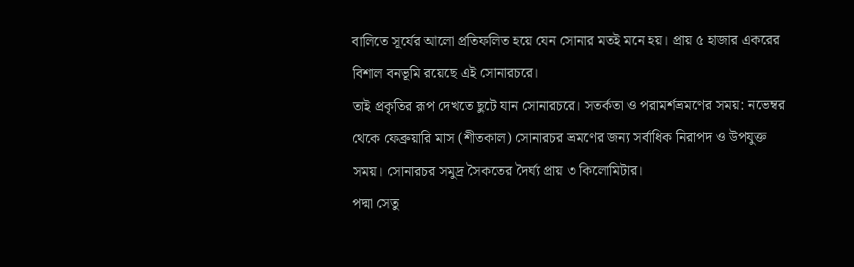বালিতে সূর্যের আলো প্রতিফলিত হয়ে যেন সোনার মতই মনে হয়। প্রায় ৫ হাজার একরের বিশাল বনভূমি রয়েছে এই সোনারচরে।
তাই প্রকৃতির রূপ দেখতে ছুটে যান সোনারচরে। সতর্কতা ও পরামর্শভ্রমণের সময়: নভেম্বর থেকে ফেব্রুয়ারি মাস (শীতকাল) সোনারচর ভ্রমণের জন্য সর্বাধিক নিরাপদ ও উপযুক্ত সময়। সোনারচর সমুদ্র সৈকতের দৈর্ঘ্য প্রায় ৩ কিলোমিটার।
পদ্মা সেতু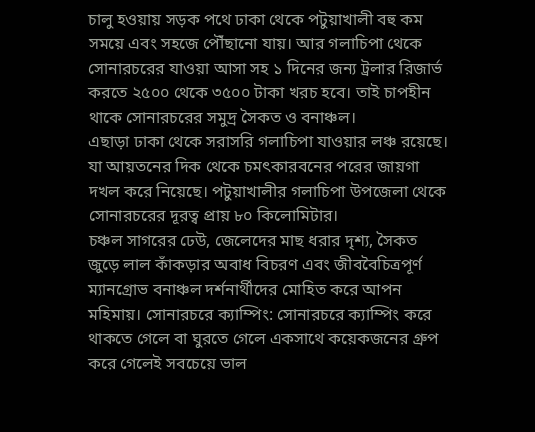চালু হওয়ায় সড়ক পথে ঢাকা থেকে পটুয়াখালী বহু কম সময়ে এবং সহজে পৌঁছানো যায়। আর গলাচিপা থেকে সোনারচরের যাওয়া আসা সহ ১ দিনের জন্য ট্রলার রিজার্ভ করতে ২৫০০ থেকে ৩৫০০ টাকা খরচ হবে। তাই চাপহীন থাকে সোনারচরের সমুদ্র সৈকত ও বনাঞ্চল।
এছাড়া ঢাকা থেকে সরাসরি গলাচিপা যাওয়ার লঞ্চ রয়েছে। যা আয়তনের দিক থেকে চমৎকারবনের পরের জায়গা দখল করে নিয়েছে। পটুয়াখালীর গলাচিপা উপজেলা থেকে সোনারচরের দূরত্ব প্রায় ৮০ কিলোমিটার।
চঞ্চল সাগরের ঢেউ, জেলেদের মাছ ধরার দৃশ্য, সৈকত জুড়ে লাল কাঁকড়ার অবাধ বিচরণ এবং জীববৈচিত্রপূর্ণ ম্যানগ্রোভ বনাঞ্চল দর্শনার্থীদের মোহিত করে আপন মহিমায়। সোনারচরে ক্যাম্পিং: সোনারচরে ক্যাম্পিং করে থাকতে গেলে বা ঘুরতে গেলে একসাথে কয়েকজনের গ্রুপ করে গেলেই সবচেয়ে ভাল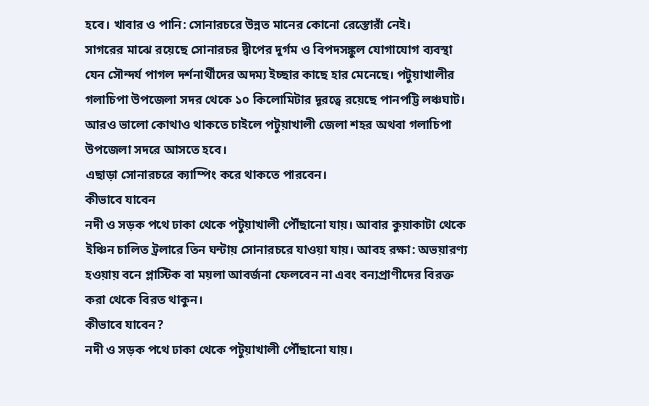হবে। খাবার ও পানি: সোনারচরে উন্নত মানের কোনো রেস্তোরাঁ নেই।
সাগরের মাঝে রয়েছে সোনারচর দ্বীপের দুর্গম ও বিপদসঙ্কুল যোগাযোগ ব্যবস্থা যেন সৌন্দর্য পাগল দর্শনার্থীদের অদম্য ইচ্ছার কাছে হার মেনেছে। পটুয়াখালীর গলাচিপা উপজেলা সদর থেকে ১০ কিলোমিটার দূরত্বে রয়েছে পানপট্টি লঞ্চঘাট। আরও ভালো কোথাও থাকতে চাইলে পটুয়াখালী জেলা শহর অথবা গলাচিপা উপজেলা সদরে আসতে হবে।
এছাড়া সোনারচরে ক্যাম্পিং করে থাকতে পারবেন।
কীভাবে যাবেন
নদী ও সড়ক পথে ঢাকা থেকে পটুয়াখালী পৌঁছানো যায়। আবার কুয়াকাটা থেকে ইঞ্চিন চালিত ট্রলারে তিন ঘন্টায় সোনারচরে যাওয়া যায়। আবহ রক্ষা: অভয়ারণ্য হওয়ায় বনে প্লাস্টিক বা ময়লা আবর্জনা ফেলবেন না এবং বন্যপ্রাণীদের বিরক্ত করা থেকে বিরত থাকুন।
কীভাবে যাবেন?
নদী ও সড়ক পথে ঢাকা থেকে পটুয়াখালী পৌঁছানো যায়।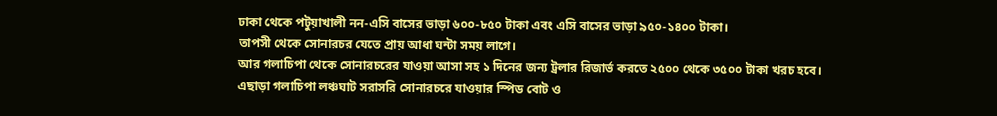ঢাকা থেকে পটুয়াখালী নন-এসি বাসের ভাড়া ৬০০-৮৫০ টাকা এবং এসি বাসের ভাড়া ৯৫০-১৪০০ টাকা।
তাপসী থেকে সোনারচর যেতে প্রায় আধা ঘন্টা সময় লাগে।
আর গলাচিপা থেকে সোনারচরের যাওয়া আসা সহ ১ দিনের জন্য ট্রলার রিজার্ভ করতে ২৫০০ থেকে ৩৫০০ টাকা খরচ হবে।
এছাড়া গলাচিপা লঞ্চঘাট সরাসরি সোনারচরে যাওয়ার স্পিড বোট ও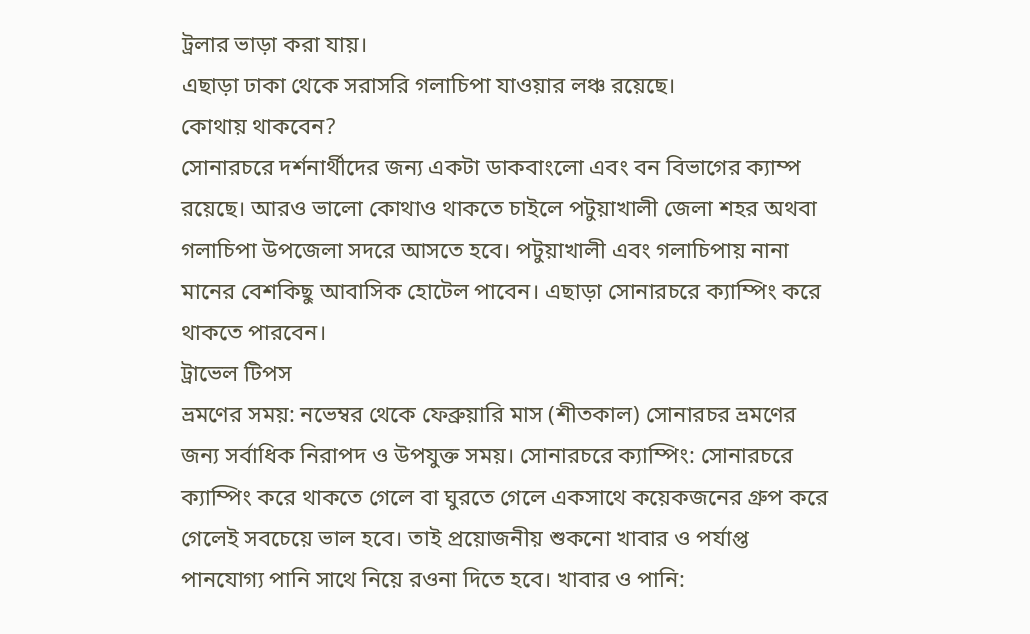ট্রলার ভাড়া করা যায়।
এছাড়া ঢাকা থেকে সরাসরি গলাচিপা যাওয়ার লঞ্চ রয়েছে।
কোথায় থাকবেন?
সোনারচরে দর্শনার্থীদের জন্য একটা ডাকবাংলো এবং বন বিভাগের ক্যাম্প রয়েছে। আরও ভালো কোথাও থাকতে চাইলে পটুয়াখালী জেলা শহর অথবা গলাচিপা উপজেলা সদরে আসতে হবে। পটুয়াখালী এবং গলাচিপায় নানা মানের বেশকিছু আবাসিক হোটেল পাবেন। এছাড়া সোনারচরে ক্যাম্পিং করে থাকতে পারবেন।
ট্রাভেল টিপস
ভ্রমণের সময়: নভেম্বর থেকে ফেব্রুয়ারি মাস (শীতকাল) সোনারচর ভ্রমণের জন্য সর্বাধিক নিরাপদ ও উপযুক্ত সময়। সোনারচরে ক্যাম্পিং: সোনারচরে ক্যাম্পিং করে থাকতে গেলে বা ঘুরতে গেলে একসাথে কয়েকজনের গ্রুপ করে গেলেই সবচেয়ে ভাল হবে। তাই প্রয়োজনীয় শুকনো খাবার ও পর্যাপ্ত পানযোগ্য পানি সাথে নিয়ে রওনা দিতে হবে। খাবার ও পানি: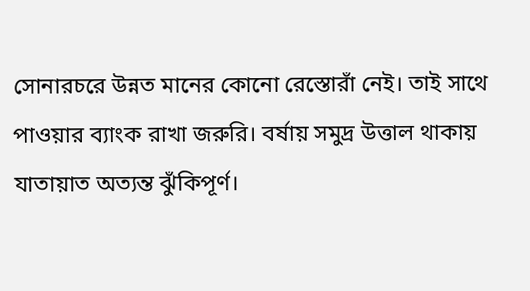সোনারচরে উন্নত মানের কোনো রেস্তোরাঁ নেই। তাই সাথে পাওয়ার ব্যাংক রাখা জরুরি। বর্ষায় সমুদ্র উত্তাল থাকায় যাতায়াত অত্যন্ত ঝুঁকিপূর্ণ।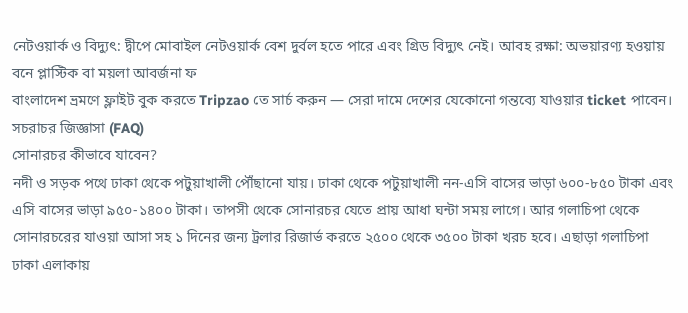নেটওয়ার্ক ও বিদ্যুৎ: দ্বীপে মোবাইল নেটওয়ার্ক বেশ দুর্বল হতে পারে এবং গ্রিড বিদ্যুৎ নেই। আবহ রক্ষা: অভয়ারণ্য হওয়ায় বনে প্লাস্টিক বা ময়লা আবর্জনা ফ
বাংলাদেশ ভ্রমণে ফ্লাইট বুক করতে Tripzao তে সার্চ করুন — সেরা দামে দেশের যেকোনো গন্তব্যে যাওয়ার ticket পাবেন।
সচরাচর জিজ্ঞাসা (FAQ)
সোনারচর কীভাবে যাবেন?
নদী ও সড়ক পথে ঢাকা থেকে পটুয়াখালী পৌঁছানো যায়। ঢাকা থেকে পটুয়াখালী নন-এসি বাসের ভাড়া ৬০০-৮৫০ টাকা এবং এসি বাসের ভাড়া ৯৫০-১৪০০ টাকা। তাপসী থেকে সোনারচর যেতে প্রায় আধা ঘন্টা সময় লাগে। আর গলাচিপা থেকে সোনারচরের যাওয়া আসা সহ ১ দিনের জন্য ট্রলার রিজার্ভ করতে ২৫০০ থেকে ৩৫০০ টাকা খরচ হবে। এছাড়া গলাচিপা
ঢাকা এলাকায়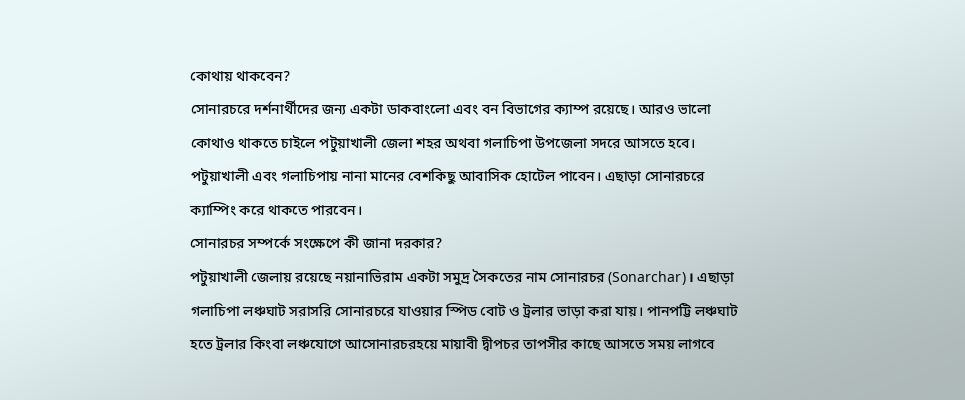কোথায় থাকবেন?
সোনারচরে দর্শনার্থীদের জন্য একটা ডাকবাংলো এবং বন বিভাগের ক্যাম্প রয়েছে। আরও ভালো কোথাও থাকতে চাইলে পটুয়াখালী জেলা শহর অথবা গলাচিপা উপজেলা সদরে আসতে হবে। পটুয়াখালী এবং গলাচিপায় নানা মানের বেশকিছু আবাসিক হোটেল পাবেন। এছাড়া সোনারচরে ক্যাম্পিং করে থাকতে পারবেন।
সোনারচর সম্পর্কে সংক্ষেপে কী জানা দরকার?
পটুয়াখালী জেলায় রয়েছে নয়ানাভিরাম একটা সমুদ্র সৈকতের নাম সোনারচর (Sonarchar)। এছাড়া গলাচিপা লঞ্চঘাট সরাসরি সোনারচরে যাওয়ার স্পিড বোট ও ট্রলার ভাড়া করা যায়। পানপট্টি লঞ্চঘাট হতে ট্রলার কিংবা লঞ্চযোগে আসোনারচরহয়ে মায়াবী দ্বীপচর তাপসীর কাছে আসতে সময় লাগবে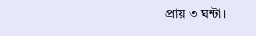প্রায় ৩ ঘন্টা।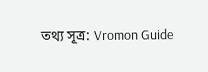তথ্য সূত্র: Vromon Guide